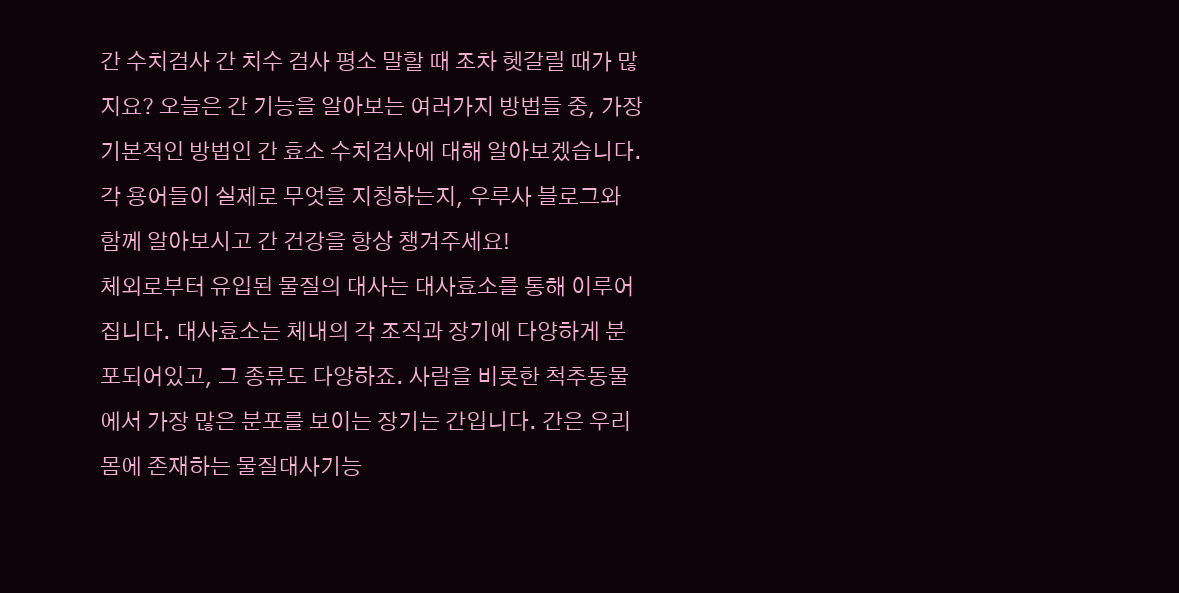간 수치검사 간 치수 검사 평소 말할 때 조차 헷갈릴 때가 많지요? 오늘은 간 기능을 알아보는 여러가지 방법들 중, 가장 기본적인 방법인 간 효소 수치검사에 대해 알아보겠습니다. 각 용어들이 실제로 무엇을 지칭하는지, 우루사 블로그와 함께 알아보시고 간 건강을 항상 챙겨주세요!
체외로부터 유입된 물질의 대사는 대사효소를 통해 이루어집니다. 대사효소는 체내의 각 조직과 장기에 다양하게 분포되어있고, 그 종류도 다양하죠. 사람을 비롯한 척추동물에서 가장 많은 분포를 보이는 장기는 간입니다. 간은 우리 몸에 존재하는 물질대사기능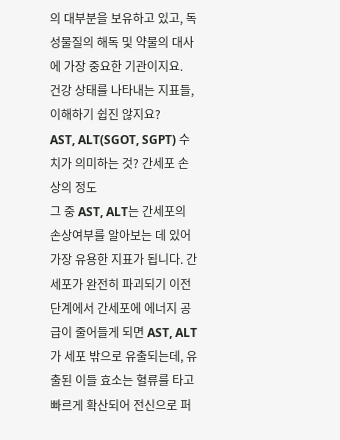의 대부분을 보유하고 있고, 독성물질의 해독 및 약물의 대사에 가장 중요한 기관이지요.
건강 상태를 나타내는 지표들, 이해하기 쉽진 않지요?
AST, ALT(SGOT, SGPT) 수치가 의미하는 것? 간세포 손상의 정도
그 중 AST, ALT는 간세포의 손상여부를 알아보는 데 있어 가장 유용한 지표가 됩니다. 간세포가 완전히 파괴되기 이전단계에서 간세포에 에너지 공급이 줄어들게 되면 AST, ALT가 세포 밖으로 유출되는데, 유출된 이들 효소는 혈류를 타고 빠르게 확산되어 전신으로 퍼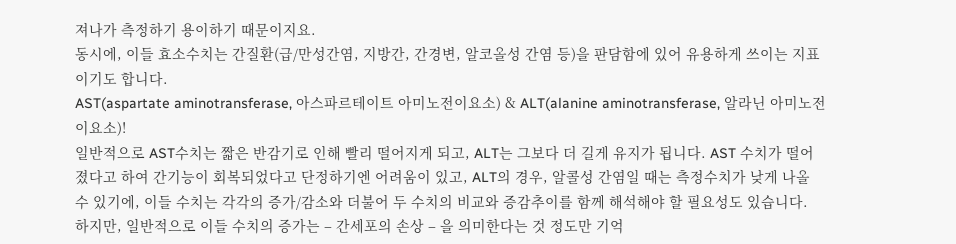져나가 측정하기 용이하기 때문이지요.
동시에, 이들 효소수치는 간질환(급/만성간염, 지방간, 간경변, 알코올성 간염 등)을 판담함에 있어 유용하게 쓰이는 지표이기도 합니다.
AST(aspartate aminotransferase, 아스파르테이트 아미노전이요소) & ALT(alanine aminotransferase, 알라닌 아미노전이요소)!
일반적으로 AST수치는 짧은 반감기로 인해 빨리 떨어지게 되고, ALT는 그보다 더 길게 유지가 됩니다. AST 수치가 떨어졌다고 하여 간기능이 회복되었다고 단정하기엔 어려움이 있고, ALT의 경우, 알콜성 간염일 때는 측정수치가 낮게 나올 수 있기에, 이들 수치는 각각의 증가/감소와 더불어 두 수치의 비교와 증감추이를 함께 해석해야 할 필요성도 있습니다.
하지만, 일반적으로 이들 수치의 증가는 – 간세포의 손상 – 을 의미한다는 것 정도만 기억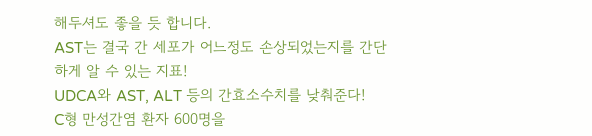해두셔도 좋을 듯 합니다.
AST는 결국 간 세포가 어느정도 손상되었는지를 간단하게 알 수 있는 지표!
UDCA와 AST, ALT 등의 간효소수치를 낮춰준다!
C형 만성간염 환자 600명을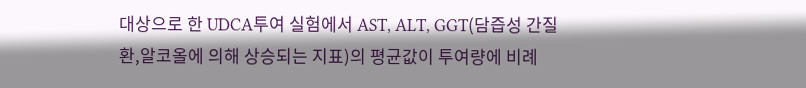대상으로 한 UDCA투여 실험에서 AST, ALT, GGT(담즙성 간질환,알코올에 의해 상승되는 지표)의 평균값이 투여량에 비례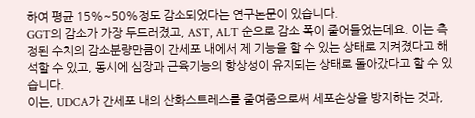하여 평균 15%~50%정도 감소되었다는 연구논문이 있습니다.
GGT의 감소가 가장 두드러졌고, AST, ALT 순으로 감소 폭이 줄어들었는데요. 이는 측정된 수치의 감소분량만큼이 간세포 내에서 제 기능을 할 수 있는 상태로 지켜졌다고 해석할 수 있고, 동시에 심장과 근육기능의 항상성이 유지되는 상태로 돌아갔다고 할 수 있습니다.
이는, UDCA가 간세포 내의 산화스트레스를 줄여줌으로써 세포손상을 방지하는 것과,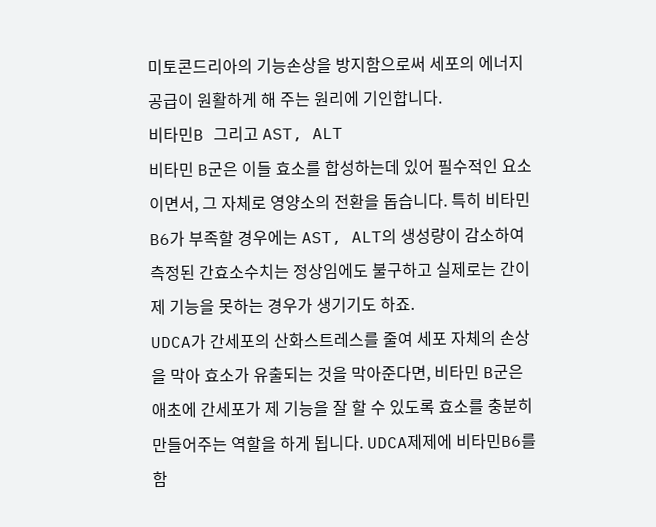미토콘드리아의 기능손상을 방지함으로써 세포의 에너지 공급이 원활하게 해 주는 원리에 기인합니다.
비타민B 그리고 AST, ALT
비타민 B군은 이들 효소를 합성하는데 있어 필수적인 요소이면서, 그 자체로 영양소의 전환을 돕습니다. 특히 비타민 B6가 부족할 경우에는 AST, ALT의 생성량이 감소하여 측정된 간효소수치는 정상임에도 불구하고 실제로는 간이 제 기능을 못하는 경우가 생기기도 하죠.
UDCA가 간세포의 산화스트레스를 줄여 세포 자체의 손상을 막아 효소가 유출되는 것을 막아준다면, 비타민 B군은 애초에 간세포가 제 기능을 잘 할 수 있도록 효소를 충분히 만들어주는 역할을 하게 됩니다. UDCA제제에 비타민B6를 함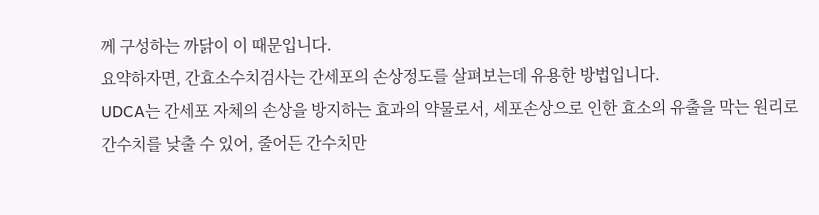께 구성하는 까닭이 이 때문입니다.
요약하자면, 간효소수치검사는 간세포의 손상정도를 살펴보는데 유용한 방법입니다.
UDCA는 간세포 자체의 손상을 방지하는 효과의 약물로서, 세포손상으로 인한 효소의 유출을 막는 원리로 간수치를 낮출 수 있어, 줄어든 간수치만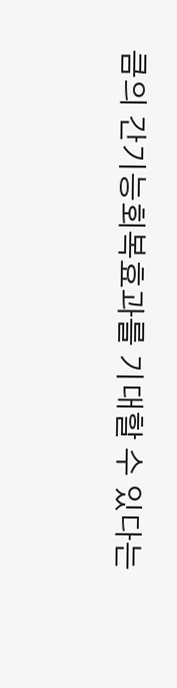큼의 간기능회복효과를 기대할 수 있다는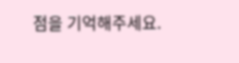점을 기억해주세요.